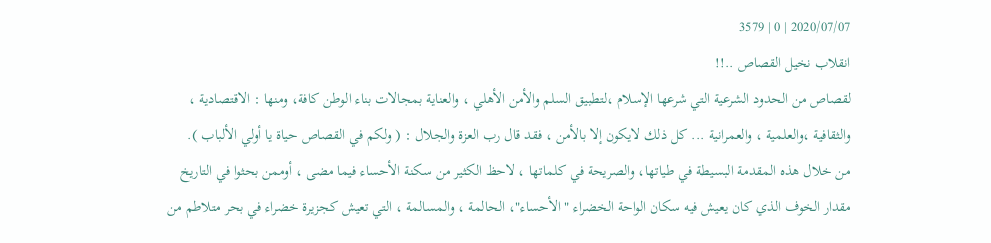2020/07/07 | 0 | 3579
انقلاب نخيل القصاص ..!!
لقصاص من الحدود الشرعية التي شرعها الإسلام ،لتطبيق السلم والأمن الأهلي ، والعناية بمجالات بناء الوطن كافة، ومنها : الاقتصادية ، والثقافية ،والعلمية ، والعمرانية ... كل ذلك لايكون إلا بالأمن ، فقد قال رب العزة والجلال : ( ولكم في القصاص حياة يا أولي الألباب ).
من خلال هذه المقدمة البسيطة في طياتها، والصريحة في كلماتها ، لاحظ الكثير من سكنة الأحساء فيما مضى ، أوممن بحثوا في التاريخ مقدار الخوف الذي كان يعيش فيه سكان الواحة الخضراء " الأحساء"، الحالمة ، والمسالمة ، التي تعيش كجزيرة خضراء في بحر متلاطم من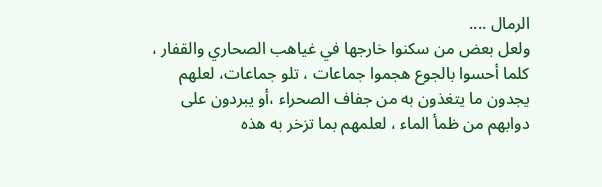الرمال ....
ولعل بعض من سكنوا خارجها في غياهب الصحاري والقفار ، كلما أحسوا بالجوع هجموا جماعات ، تلو جماعات، لعلهم يجدون ما يتغذون به من جفاف الصحراء ،أو يبردون على دوابهم من ظمأ الماء ، لعلمهم بما تزخر به هذه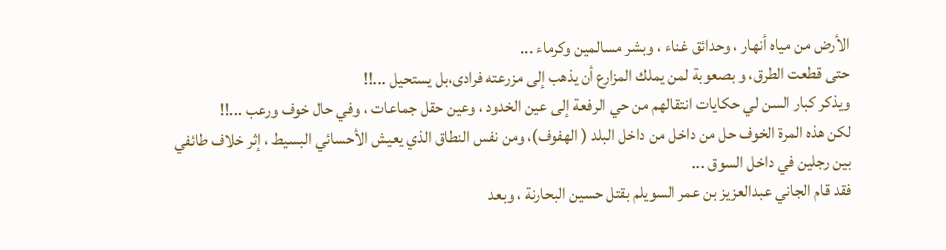الأرض من مياه أنهار ، وحدائق غناء ، وبشر مسالمين وكرماء ...
حتى قطعت الطرق، و بصعوبة لمن يملك المزارع أن يذهب إلى مزرعته فرادى،بل يستحيل ...!!
ويذكر كبار السن لي حكايات انتقالهم من حي الرفعة إلى عين الخدود ، وعين حقل جماعات ، وفي حال خوف ورعب ...!!
لكن هذه المرة الخوف حل من داخل من داخل البلد ( الهفوف)، ومن نفس النطاق الذي يعيش الأحسائي البسيط ، إثر خلاف طائفي بين رجلين في داخل السوق ...
فقد قام الجاني عبدالعزيز بن عمر السويلم بقتل حسين البحارنة ، وبعد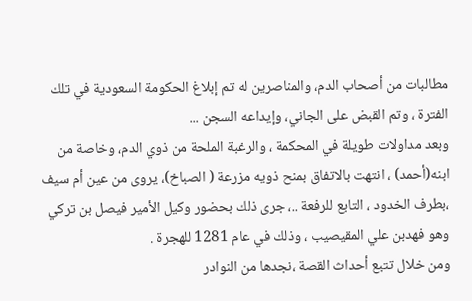مطالبات من أصحاب الدم، والمناصرين له تم إبلاغ الحكومة السعودية في تلك الفترة ، وتم القبض على الجاني، وإيداعه السجن ...
وبعد مداولات طويلة في المحكمة ، والرغبة الملحة من ذوي الدم، وخاصة من ابنه(أحمد) ، انتهت بالاتفاق بمنح ذويه مزرعة ( الصباخ)، يروى من عين أم سيف ،بطرف الخدود ، التابع للرفعة ..، جرى ذلك بحضور وكيل الأمير فيصل بن تركي وهو فهدبن علي المقيصيب ، وذلك في عام 1281 للهجرة .
ومن خلال تتبع أحداث القصة ،نجدها من النوادر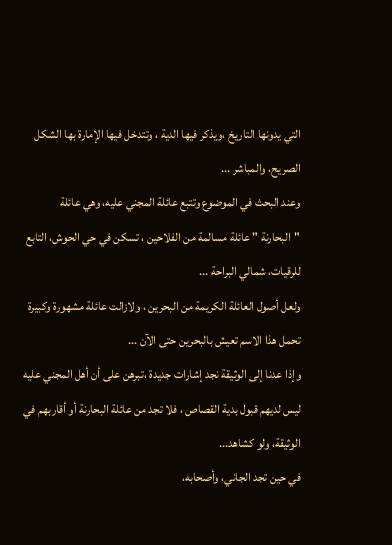التي يدونها التاريخ ،ويذكر فيها الدية ، وتتدخل فيها الإمارة بها الشكل الصريح، والمباشر ...
وعند البحث في الموضوع وتتبع عائلة المجني عليه، وهي عائلة "البحارنة " عائلة مسالمة من الفلاحين ، تسكن في حي الحوش، التابع للرقيات، شمالي البراحة ...
ولعل أصول العائلة الكريمة من البحرين ، ولازالت عائلة مشهورة وكبيرة تحمل هذا الاسم تعيش بالبحرين حتى الآن ...
وإذا عدنا إلى الوثيقة نجد إشارات جديدة ،تبرهن على أن أهل المجني عليه ليس لديهم قبول بدية القصاص ، فلا تجد من عائلة البحارنة أو أقاربهم في الوثيقة، ولو كشاهد...
في حين تجد الجاني، وأصحابه،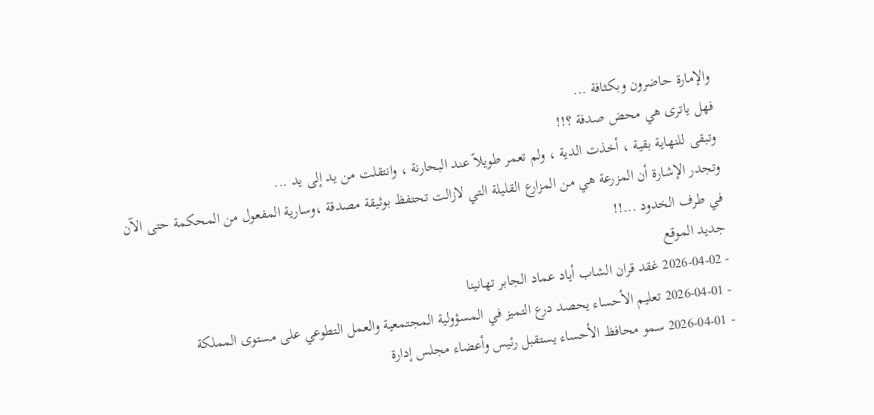والإمارة حاضرون وبكثافة ...
فهل ياترى هي محض صدفة ؟!!
وتبقى للنهاية بقية ، أخذت الدية ، ولم تعمر طويلاً عند البحارنة ، وانتقلت من يد إلى يد ...
وتجدر الإشارة أن المزرعة هي من المزارع القليلة التي لازالت تحتفظ بوثيقة مصدقة ،وسارية المفعول من المحكمة حتى الآن في طرف الخدود ...!!
جديد الموقع
- 2026-04-02 غقد قران الشاب أياد عماد الجابر تهانينا
- 2026-04-01 تعليم الأحساء يحصد درع التميز في المسؤولية المجتمعية والعمل التطوعي على مستوى المملكة
- 2026-04-01 سمو محافظ الأحساء يستقبل رئيس وأعضاء مجلس إدارة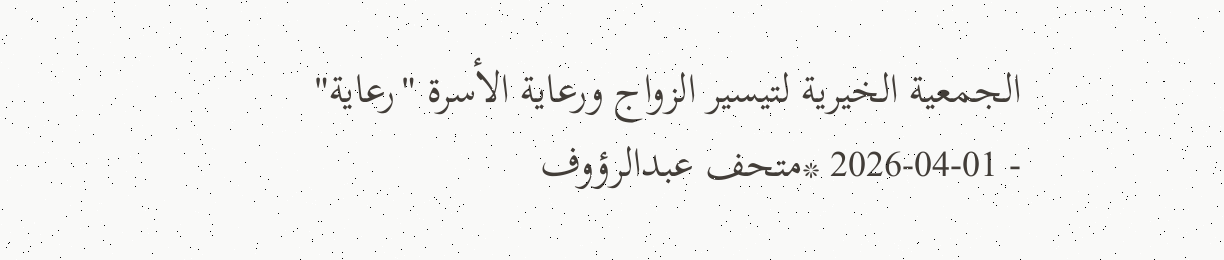الجمعية الخيرية لتيسير الزواج ورعاية الأسرة "رعاية"
- 2026-04-01 *متحف عبدالرؤوف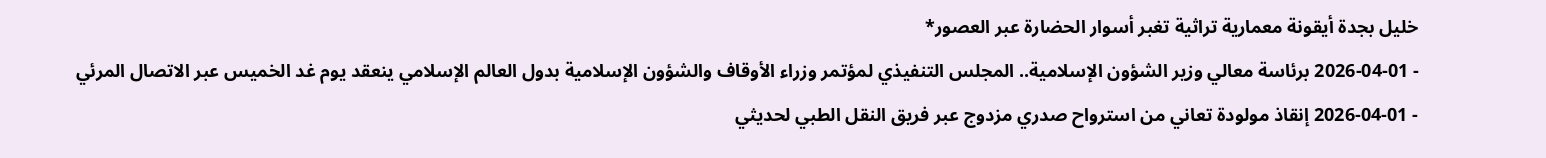خليل بجدة أيقونة معمارية تراثية تغبر أسوار الحضارة عبر العصور*
- 2026-04-01 برئاسة معالي وزير الشؤون الإسلامية.. المجلس التنفيذي لمؤتمر وزراء الأوقاف والشؤون الإسلامية بدول العالم الإسلامي ينعقد يوم غد الخميس عبر الاتصال المرئي
- 2026-04-01 إنقاذ مولودة تعاني من استرواح صدري مزدوج عبر فريق النقل الطبي لحديثي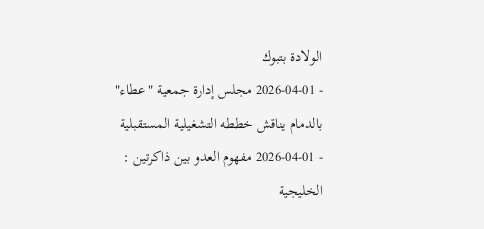الولادة بتبوك
- 2026-04-01 مجلس إدارة جمعية "عطاء" بالدمام يناقش خططه التشغيلية المستقبلية
- 2026-04-01 مفهوم العدو بين ذاكرتين : الخليجية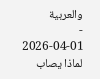والعربية
- 2026-04-01 لماذا يصاب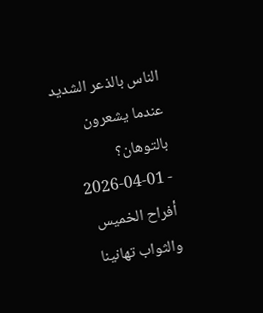الناس بالذعر الشديد عندما يشعرون بالتوهان؟
- 2026-04-01 أفراح الخميس والثواب تهانينا